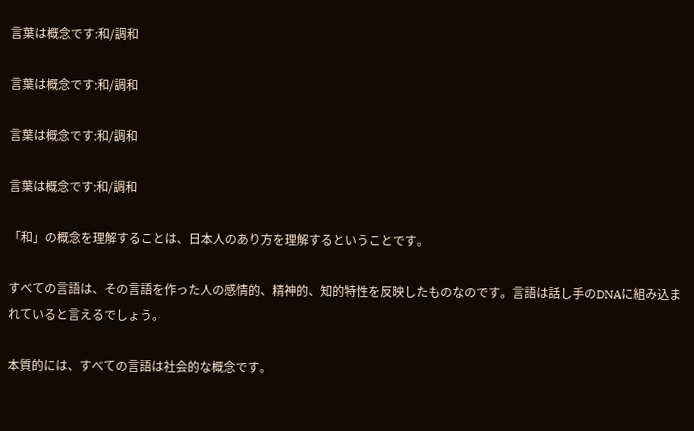言葉は概念です:和/調和

言葉は概念です:和/調和

言葉は概念です:和/調和

言葉は概念です:和/調和

「和」の概念を理解することは、日本人のあり方を理解するということです。

すべての言語は、その言語を作った人の感情的、精神的、知的特性を反映したものなのです。言語は話し手のDNAに組み込まれていると言えるでしょう。

本質的には、すべての言語は社会的な概念です。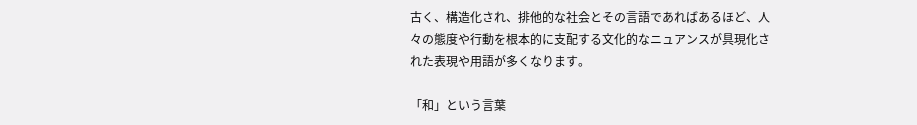古く、構造化され、排他的な社会とその言語であればあるほど、人々の態度や行動を根本的に支配する文化的なニュアンスが具現化された表現や用語が多くなります。

「和」という言葉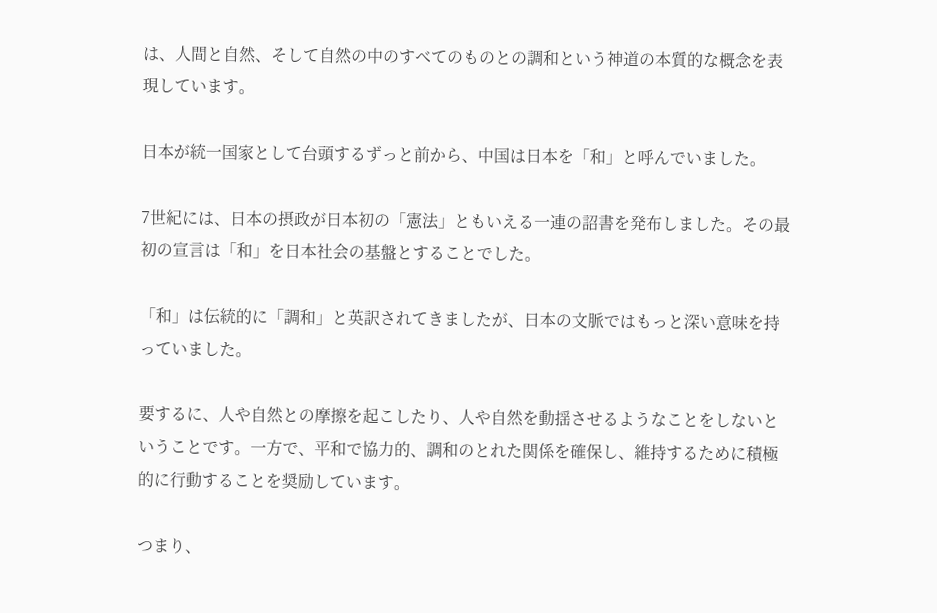は、人間と自然、そして自然の中のすべてのものとの調和という神道の本質的な概念を表現しています。

日本が統一国家として台頭するずっと前から、中国は日本を「和」と呼んでいました。

7世紀には、日本の摂政が日本初の「憲法」ともいえる一連の詔書を発布しました。その最初の宣言は「和」を日本社会の基盤とすることでした。

「和」は伝統的に「調和」と英訳されてきましたが、日本の文脈ではもっと深い意味を持っていました。

要するに、人や自然との摩擦を起こしたり、人や自然を動揺させるようなことをしないということです。一方で、平和で協力的、調和のとれた関係を確保し、維持するために積極的に行動することを奨励しています。

つまり、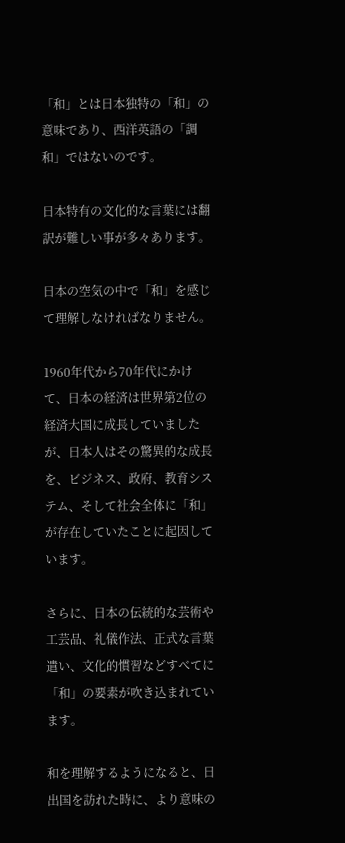「和」とは日本独特の「和」の意味であり、西洋英語の「調和」ではないのです。

日本特有の文化的な言葉には翻訳が難しい事が多々あります。

日本の空気の中で「和」を感じて理解しなければなりません。

1960年代から70年代にかけて、日本の経済は世界第2位の経済大国に成長していましたが、日本人はその驚異的な成長を、ビジネス、政府、教育システム、そして社会全体に「和」が存在していたことに起因しています。

さらに、日本の伝統的な芸術や工芸品、礼儀作法、正式な言葉遣い、文化的慣習などすべてに「和」の要素が吹き込まれています。

和を理解するようになると、日出国を訪れた時に、より意味の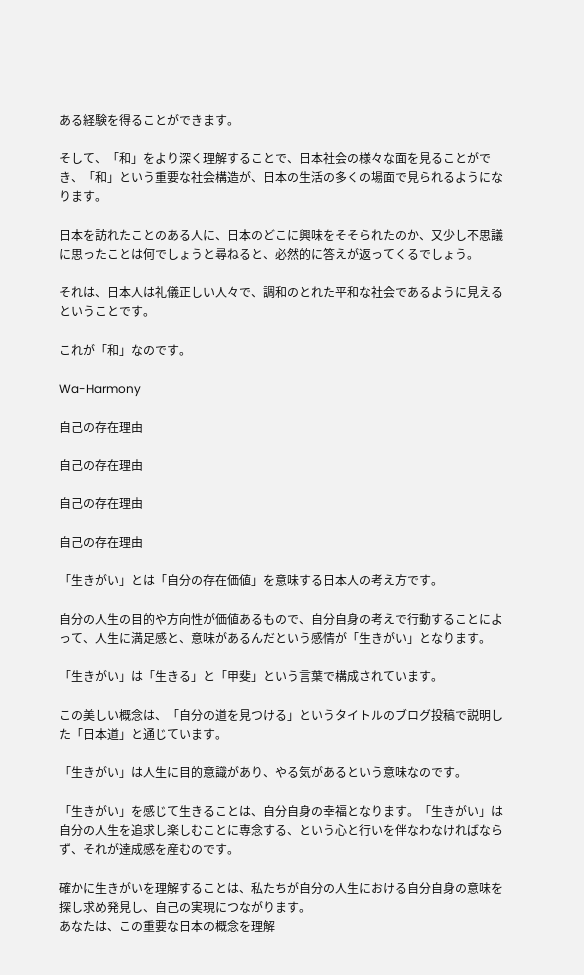ある経験を得ることができます。

そして、「和」をより深く理解することで、日本社会の様々な面を見ることができ、「和」という重要な社会構造が、日本の生活の多くの場面で見られるようになります。

日本を訪れたことのある人に、日本のどこに興味をそそられたのか、又少し不思議に思ったことは何でしょうと尋ねると、必然的に答えが返ってくるでしょう。

それは、日本人は礼儀正しい人々で、調和のとれた平和な社会であるように見えるということです。

これが「和」なのです。

Wa-Harmony

自己の存在理由

自己の存在理由

自己の存在理由

自己の存在理由

「生きがい」とは「自分の存在価値」を意味する日本人の考え方です。

自分の人生の目的や方向性が価値あるもので、自分自身の考えで行動することによって、人生に満足感と、意味があるんだという感情が「生きがい」となります。

「生きがい」は「生きる」と「甲斐」という言葉で構成されています。

この美しい概念は、「自分の道を見つける」というタイトルのブログ投稿で説明した「日本道」と通じています。

「生きがい」は人生に目的意識があり、やる気があるという意味なのです。

「生きがい」を感じて生きることは、自分自身の幸福となります。「生きがい」は自分の人生を追求し楽しむことに専念する、という心と行いを伴なわなければならず、それが達成感を産むのです。

確かに生きがいを理解することは、私たちが自分の人生における自分自身の意味を探し求め発見し、自己の実現につながります。
あなたは、この重要な日本の概念を理解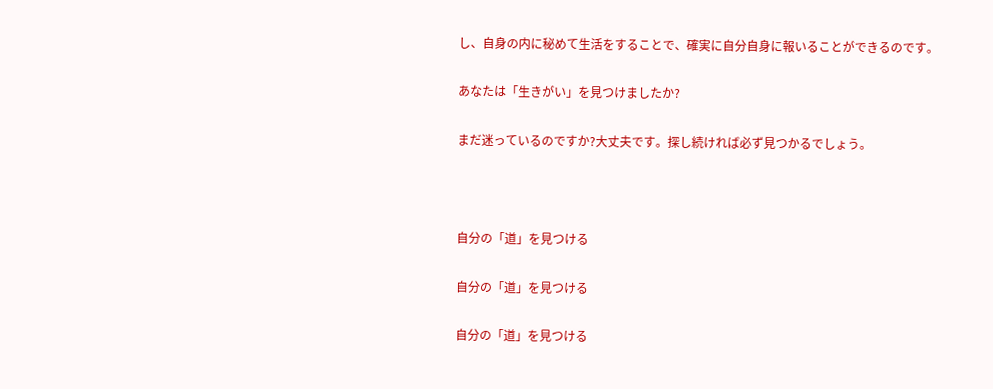し、自身の内に秘めて生活をすることで、確実に自分自身に報いることができるのです。

あなたは「生きがい」を見つけましたか?

まだ迷っているのですか?大丈夫です。探し続ければ必ず見つかるでしょう。



自分の「道」を見つける

自分の「道」を見つける

自分の「道」を見つける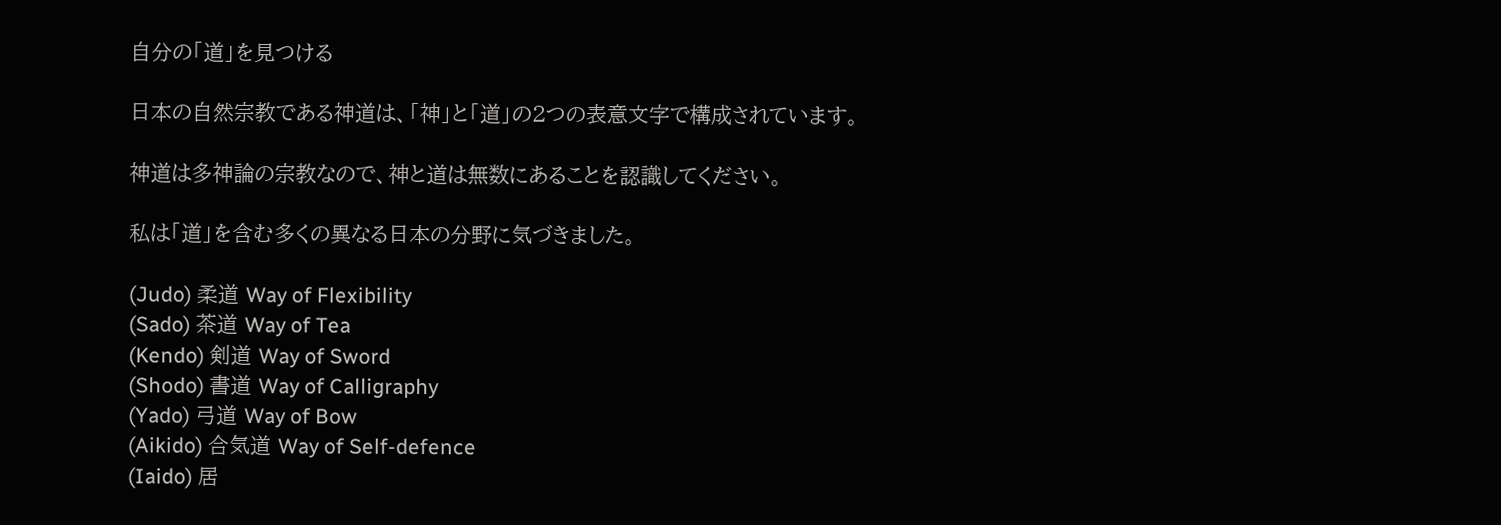自分の「道」を見つける

日本の自然宗教である神道は、「神」と「道」の2つの表意文字で構成されています。

神道は多神論の宗教なので、神と道は無数にあることを認識してください。

私は「道」を含む多くの異なる日本の分野に気づきました。

(Judo) 柔道 Way of Flexibility
(Sado) 茶道 Way of Tea
(Kendo) 剣道 Way of Sword
(Shodo) 書道 Way of Calligraphy
(Yado) 弓道 Way of Bow
(Aikido) 合気道 Way of Self-defence
(Iaido) 居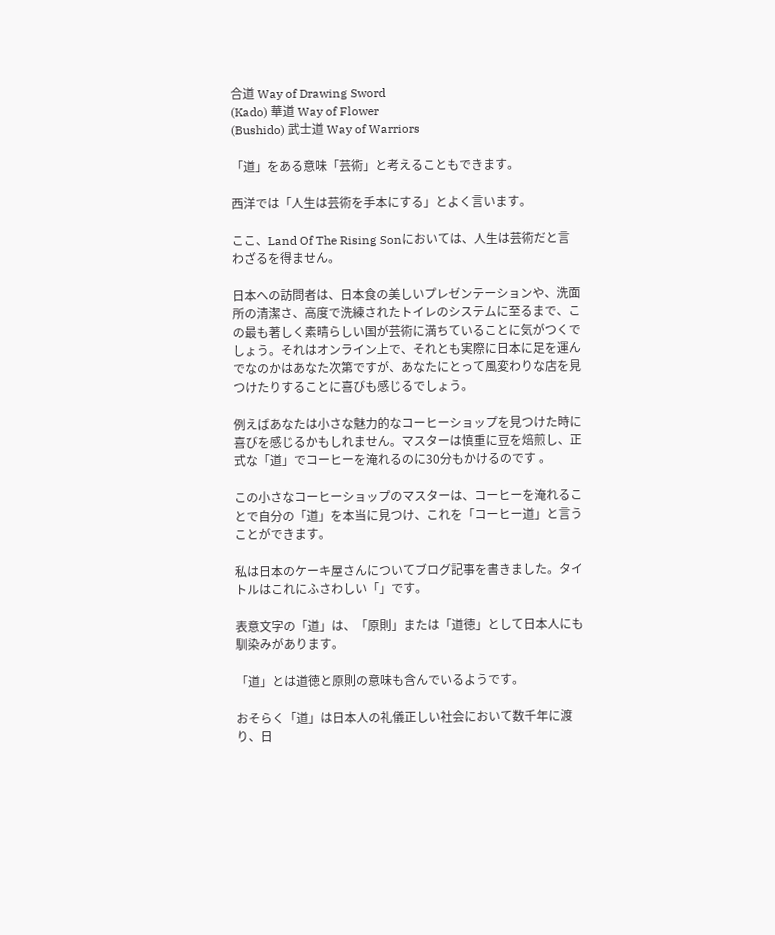合道 Way of Drawing Sword
(Kado) 華道 Way of Flower
(Bushido) 武士道 Way of Warriors

「道」をある意味「芸術」と考えることもできます。

西洋では「人生は芸術を手本にする」とよく言います。

ここ、Land Of The Rising Sonにおいては、人生は芸術だと言わざるを得ません。

日本への訪問者は、日本食の美しいプレゼンテーションや、洗面所の清潔さ、高度で洗練されたトイレのシステムに至るまで、この最も著しく素晴らしい国が芸術に満ちていることに気がつくでしょう。それはオンライン上で、それとも実際に日本に足を運んでなのかはあなた次第ですが、あなたにとって風変わりな店を見つけたりすることに喜びも感じるでしょう。

例えばあなたは小さな魅力的なコーヒーショップを見つけた時に喜びを感じるかもしれません。マスターは慎重に豆を焙煎し、正式な「道」でコーヒーを淹れるのに30分もかけるのです 。

この小さなコーヒーショップのマスターは、コーヒーを淹れることで自分の「道」を本当に見つけ、これを「コーヒー道」と言うことができます。

私は日本のケーキ屋さんについてブログ記事を書きました。タイトルはこれにふさわしい「」です。

表意文字の「道」は、「原則」または「道徳」として日本人にも馴染みがあります。

「道」とは道徳と原則の意味も含んでいるようです。

おそらく「道」は日本人の礼儀正しい社会において数千年に渡り、日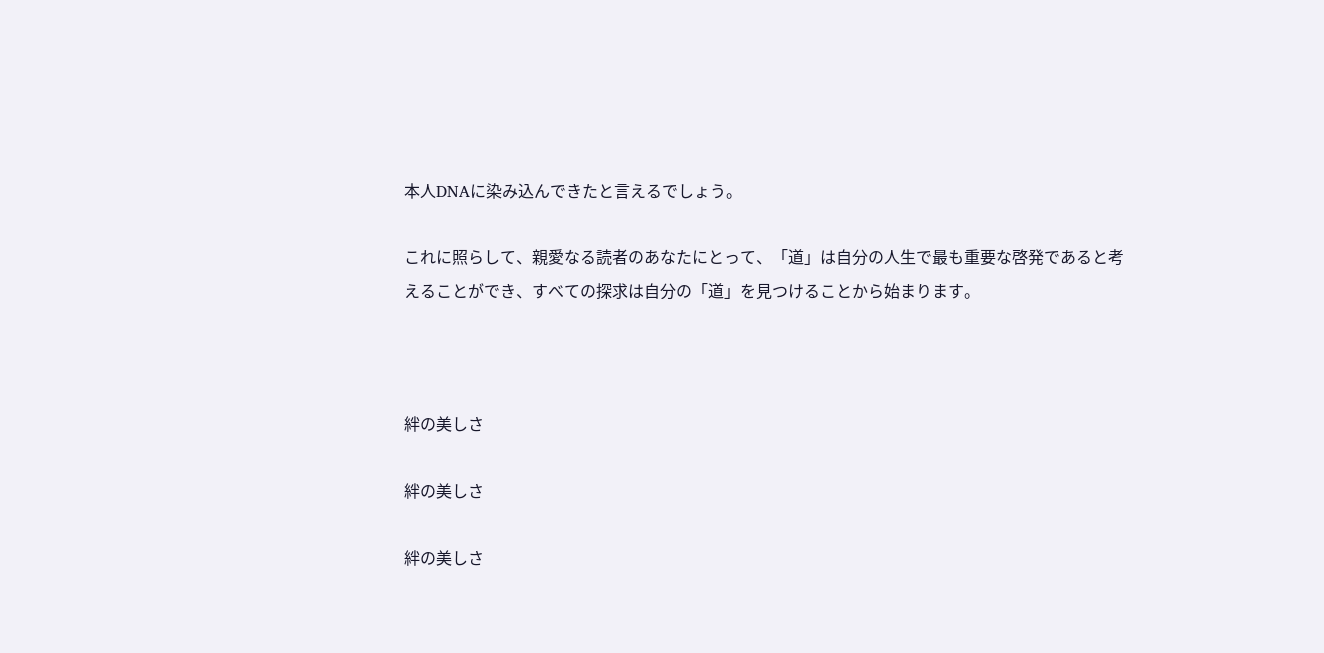本人DNAに染み込んできたと言えるでしょう。

これに照らして、親愛なる読者のあなたにとって、「道」は自分の人生で最も重要な啓発であると考えることができ、すべての探求は自分の「道」を見つけることから始まります。



絆の美しさ

絆の美しさ

絆の美しさ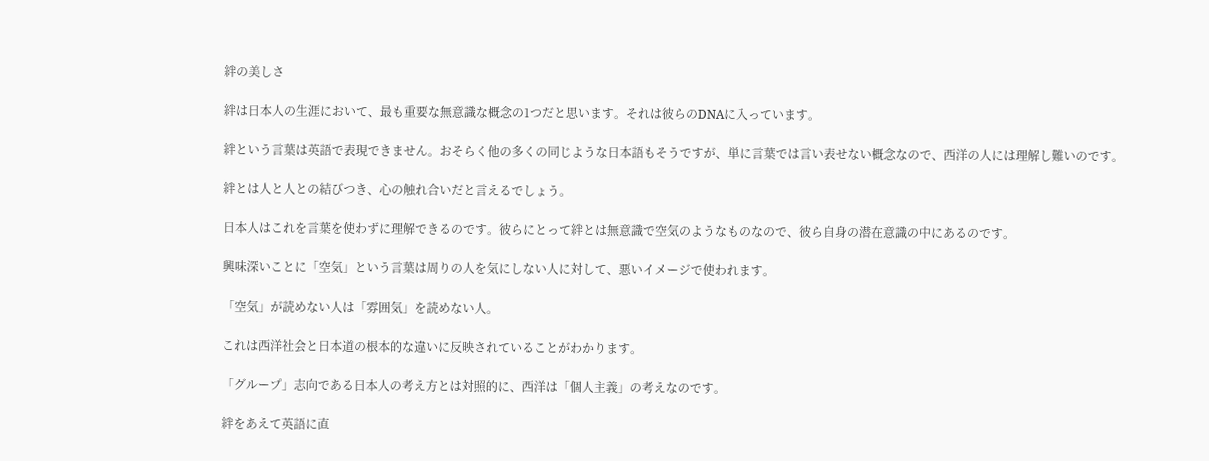絆の美しさ

絆は日本人の生涯において、最も重要な無意識な概念の1つだと思います。それは彼らのDNAに入っています。

絆という言葉は英語で表現できません。おそらく他の多くの同じような日本語もそうですが、単に言葉では言い表せない概念なので、西洋の人には理解し難いのです。

絆とは人と人との結びつき、心の触れ合いだと言えるでしょう。

日本人はこれを言葉を使わずに理解できるのです。彼らにとって絆とは無意識で空気のようなものなので、彼ら自身の潜在意識の中にあるのです。

興味深いことに「空気」という言葉は周りの人を気にしない人に対して、悪いイメージで使われます。

「空気」が読めない人は「雰囲気」を読めない人。

これは西洋社会と日本道の根本的な違いに反映されていることがわかります。

「グループ」志向である日本人の考え方とは対照的に、西洋は「個人主義」の考えなのです。

絆をあえて英語に直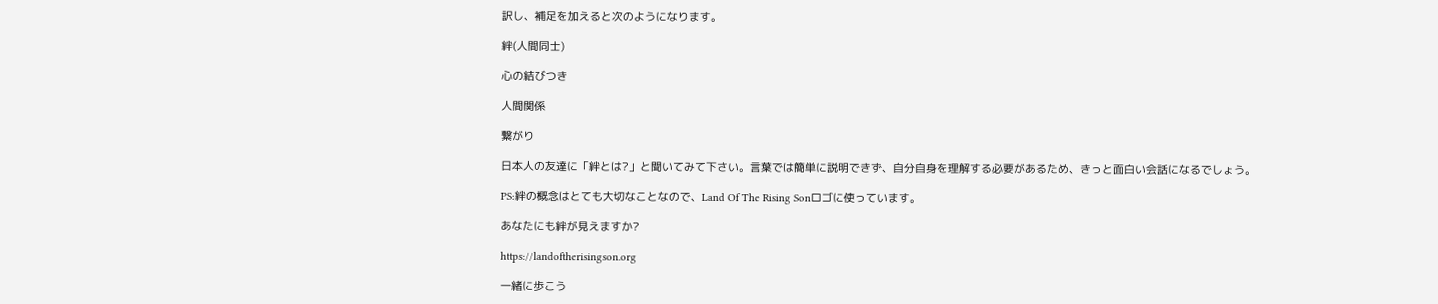訳し、補足を加えると次のようになります。

絆(人間同士)

心の結びつき

人間関係

繋がり

日本人の友達に「絆とは?」と聞いてみて下さい。言葉では簡単に説明できず、自分自身を理解する必要があるため、きっと面白い会話になるでしょう。

PS:絆の概念はとても大切なことなので、Land Of The Rising Sonロゴに使っています。

あなたにも絆が見えますか?

https://landoftherisingson.org

一緒に歩こう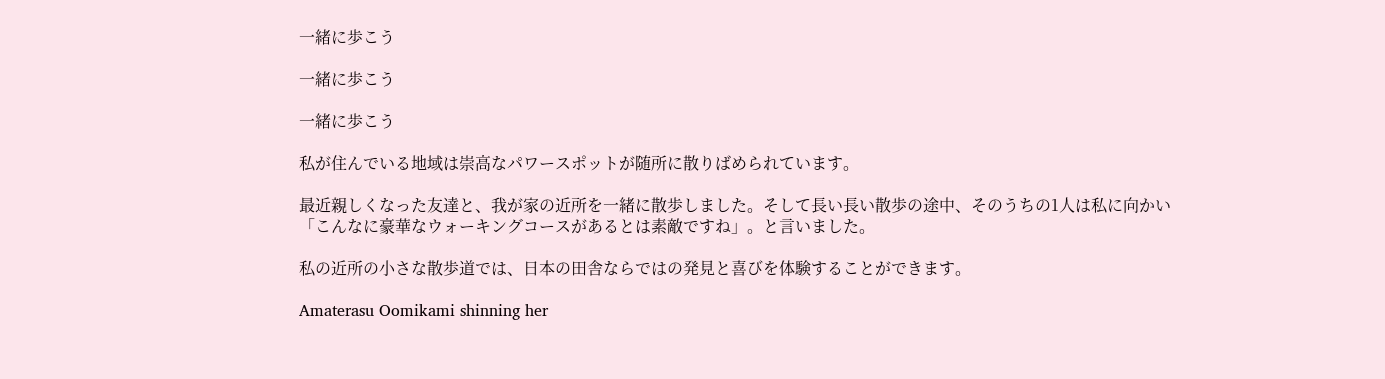一緒に歩こう

一緒に歩こう

一緒に歩こう

私が住んでいる地域は崇高なパワースポットが随所に散りばめられています。

最近親しくなった友達と、我が家の近所を一緒に散歩しました。そして長い長い散歩の途中、そのうちの1人は私に向かい「こんなに豪華なウォーキングコースがあるとは素敵ですね」。と言いました。

私の近所の小さな散歩道では、日本の田舎ならではの発見と喜びを体験することができます。

Amaterasu Oomikami shinning her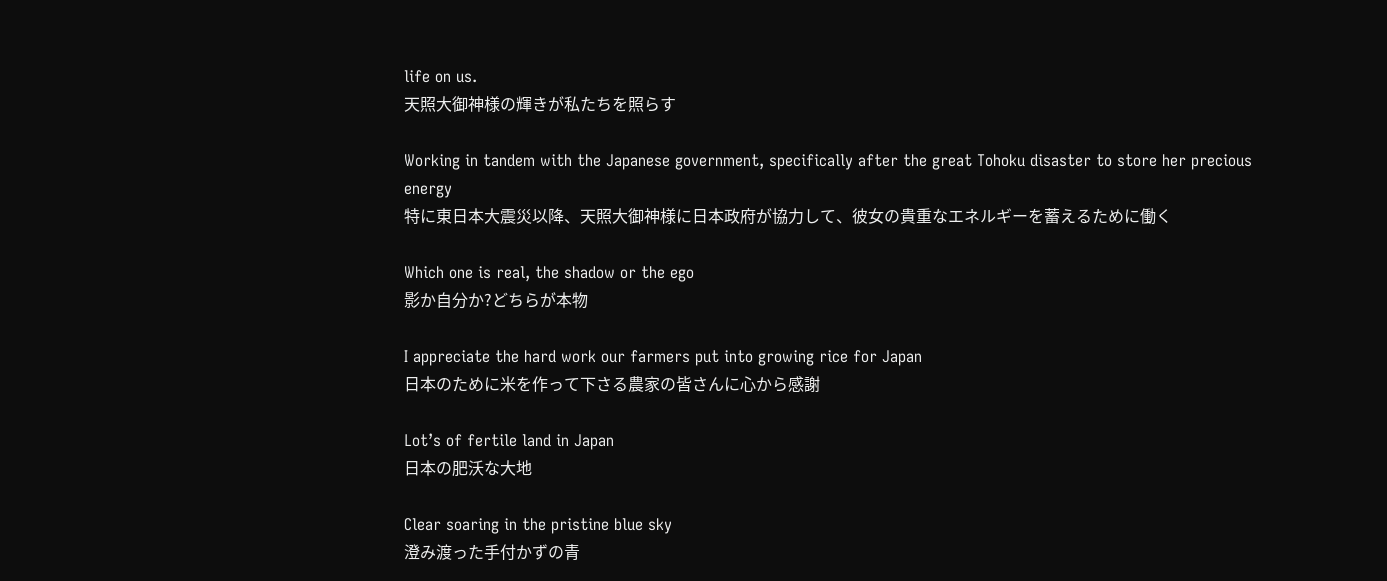life on us.
天照大御神様の輝きが私たちを照らす

Working in tandem with the Japanese government, specifically after the great Tohoku disaster to store her precious energy
特に東日本大震災以降、天照大御神様に日本政府が協力して、彼女の貴重なエネルギーを蓄えるために働く

Which one is real, the shadow or the ego
影か自分か?どちらが本物

I appreciate the hard work our farmers put into growing rice for Japan
日本のために米を作って下さる農家の皆さんに心から感謝

Lot’s of fertile land in Japan
日本の肥沃な大地

Clear soaring in the pristine blue sky
澄み渡った手付かずの青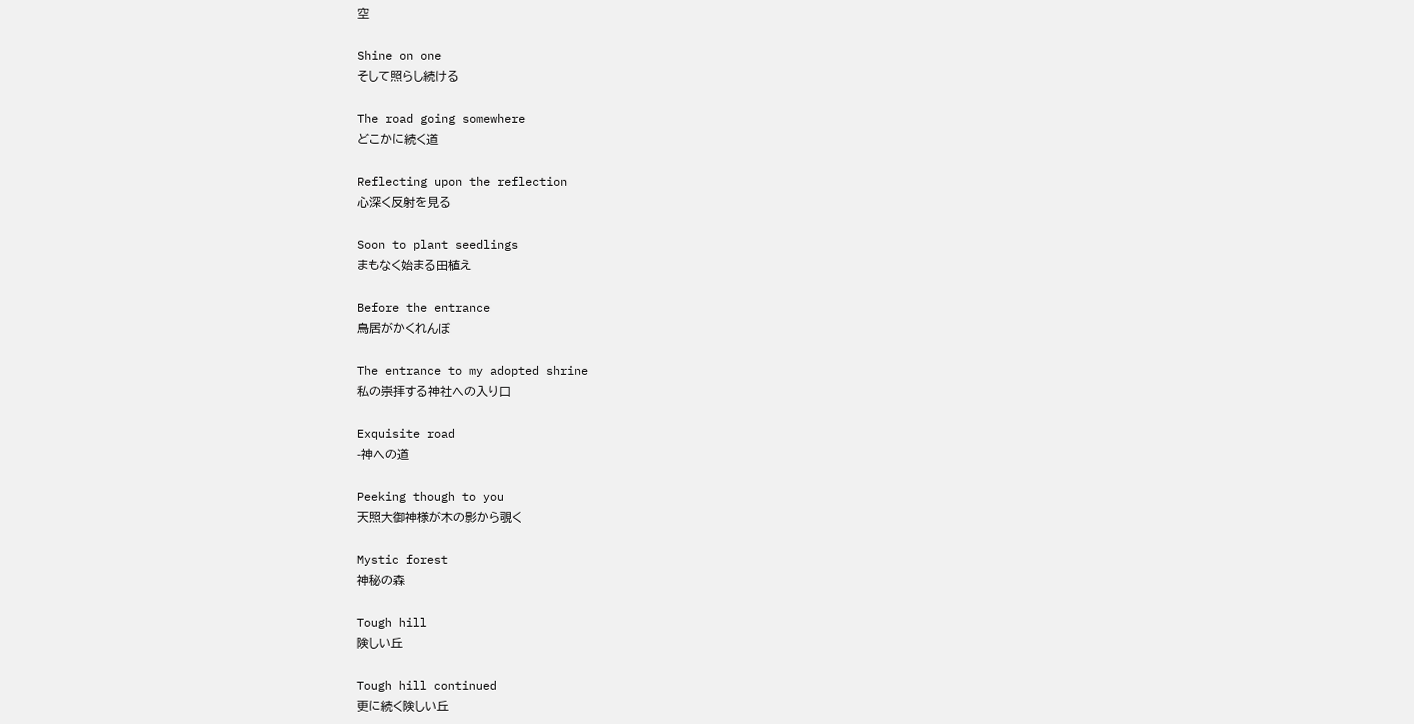空

Shine on one
そして照らし続ける

The road going somewhere
どこかに続く道

Reflecting upon the reflection
心深く反射を見る

Soon to plant seedlings
まもなく始まる田植え

Before the entrance
鳥居がかくれんぼ

The entrance to my adopted shrine
私の崇拝する神社への入り口

Exquisite road
-神への道

Peeking though to you
天照大御神様が木の影から覗く

Mystic forest
神秘の森

Tough hill
険しい丘

Tough hill continued
更に続く険しい丘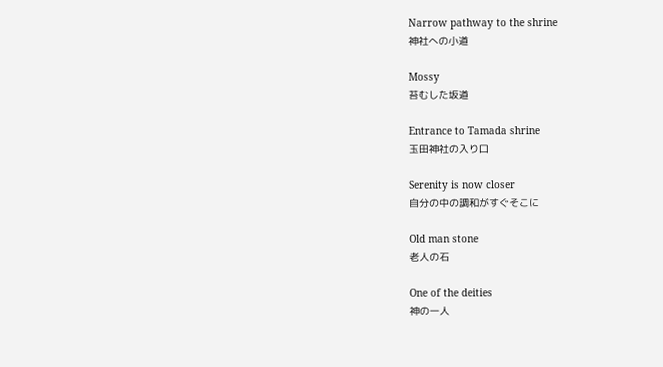Narrow pathway to the shrine
神社への小道

Mossy
苔むした坂道

Entrance to Tamada shrine
玉田神社の入り口

Serenity is now closer
自分の中の調和がすぐそこに

Old man stone
老人の石

One of the deities
神の一人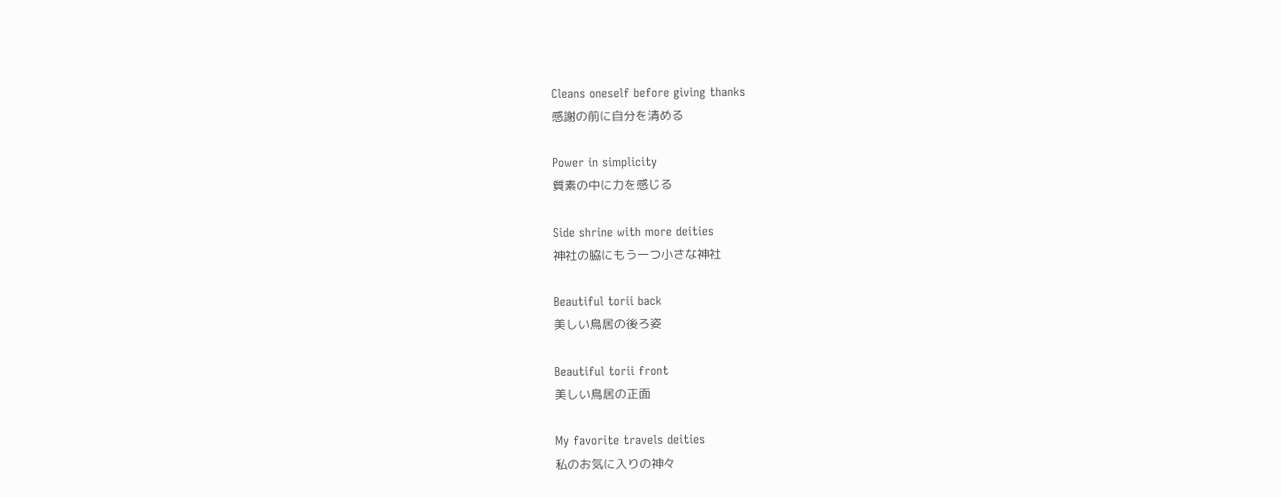Cleans oneself before giving thanks
感謝の前に自分を清める

Power in simplicity
質素の中に力を感じる

Side shrine with more deities
神社の脇にもう一つ小さな神社

Beautiful torii back
美しい鳥居の後ろ姿

Beautiful torii front
美しい鳥居の正面

My favorite travels deities
私のお気に入りの神々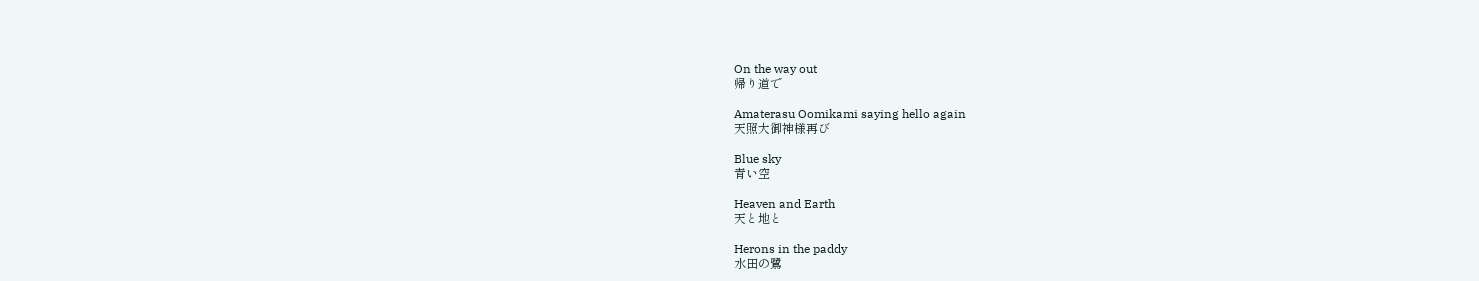On the way out
帰り道で

Amaterasu Oomikami saying hello again
天照大御神様再び

Blue sky
青い空

Heaven and Earth
天と地と

Herons in the paddy
水田の鷺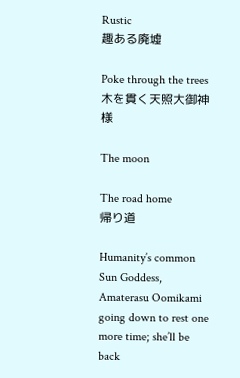Rustic
趣ある廃墟

Poke through the trees
木を貫く天照大御神様

The moon

The road home
帰り道

Humanity’s common Sun Goddess, Amaterasu Oomikami going down to rest one more time; she’ll be back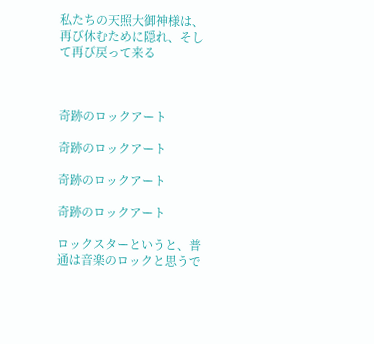私たちの天照大御神様は、再び休むために隠れ、そして再び戻って来る



奇跡のロックアート

奇跡のロックアート

奇跡のロックアート

奇跡のロックアート

ロックスターというと、普通は音楽のロックと思うで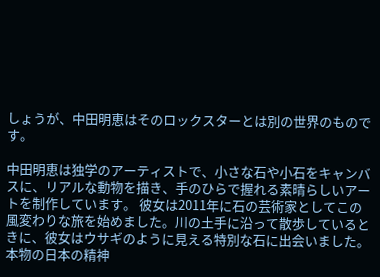しょうが、中田明恵はそのロックスターとは別の世界のものです。

中田明恵は独学のアーティストで、小さな石や小石をキャンバスに、リアルな動物を描き、手のひらで握れる素晴らしいアートを制作しています。 彼女は2011年に石の芸術家としてこの風変わりな旅を始めました。川の土手に沿って散歩しているときに、彼女はウサギのように見える特別な石に出会いました。 本物の日本の精神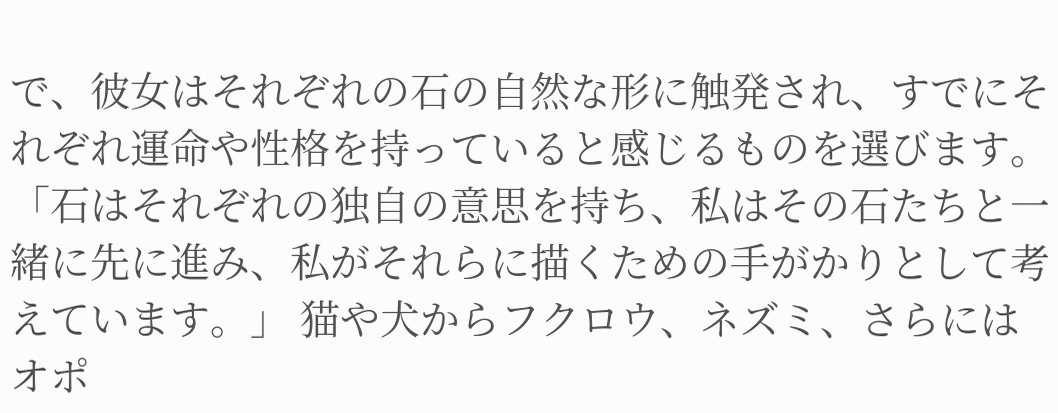で、彼女はそれぞれの石の自然な形に触発され、すでにそれぞれ運命や性格を持っていると感じるものを選びます。 「石はそれぞれの独自の意思を持ち、私はその石たちと一緒に先に進み、私がそれらに描くための手がかりとして考えています。」 猫や犬からフクロウ、ネズミ、さらにはオポ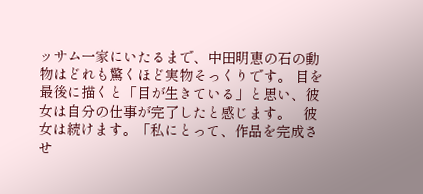ッサム一家にいたるまで、中田明恵の石の動物はどれも驚くほど実物そっくりです。 目を最後に描くと「目が生きている」と思い、彼女は自分の仕事が完了したと感じます。   彼女は続けます。「私にとって、作品を完成させ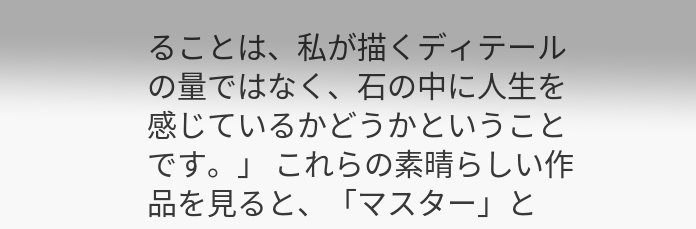ることは、私が描くディテールの量ではなく、石の中に人生を感じているかどうかということです。」 これらの素晴らしい作品を見ると、「マスター」と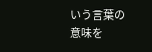いう言葉の意味を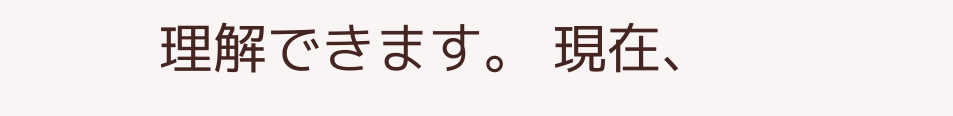理解できます。 現在、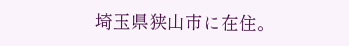埼玉県狭山市に在住。